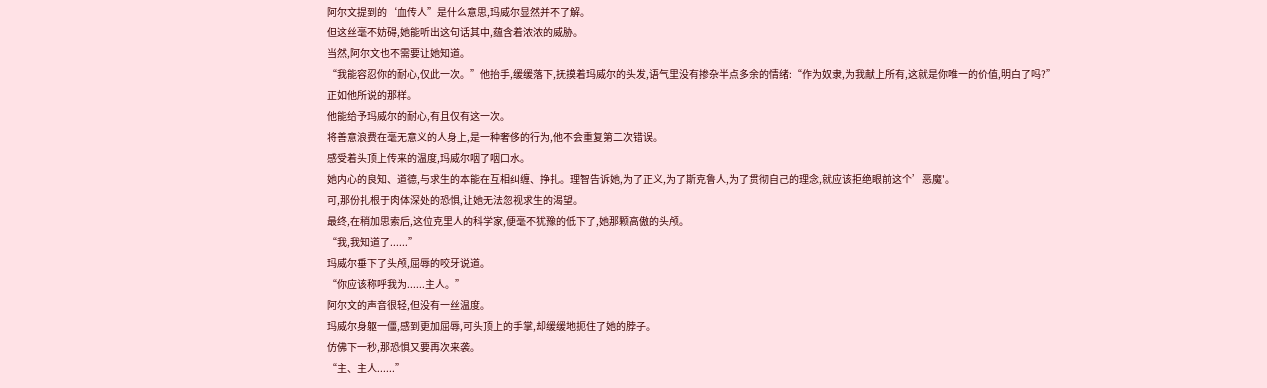阿尔文提到的‘血传人”是什么意思,玛威尔显然并不了解。
但这丝毫不妨碍,她能听出这句话其中,蕴含着浓浓的威胁。
当然,阿尔文也不需要让她知道。
“我能容忍你的耐心,仅此一次。”他抬手,缓缓落下,抚摸着玛威尔的头发,语气里没有掺杂半点多余的情绪:“作为奴隶,为我献上所有,这就是你唯一的价值,明白了吗?”
正如他所说的那样。
他能给予玛威尔的耐心,有且仅有这一次。
将善意浪费在毫无意义的人身上,是一种奢侈的行为,他不会重复第二次错误。
感受着头顶上传来的温度,玛威尔咽了咽口水。
她内心的良知、道德,与求生的本能在互相纠缠、挣扎。理智告诉她,为了正义,为了斯克鲁人,为了贯彻自己的理念,就应该拒绝眼前这个’恶魔'。
可,那份扎根于肉体深处的恐惧,让她无法忽视求生的渴望。
最终,在稍加思索后,这位克里人的科学家,便毫不犹豫的低下了,她那颗高傲的头颅。
“我,我知道了......”
玛威尔垂下了头颅,屈辱的咬牙说道。
“你应该称呼我为......主人。”
阿尔文的声音很轻,但没有一丝温度。
玛威尔身躯一僵,感到更加屈辱,可头顶上的手掌,却缓缓地扼住了她的脖子。
仿佛下一秒,那恐惧又要再次来袭。
“主、主人......”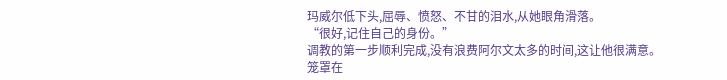玛威尔低下头,屈辱、愤怒、不甘的泪水,从她眼角滑落。
“很好,记住自己的身份。”
调教的第一步顺利完成,没有浪费阿尔文太多的时间,这让他很满意。
笼罩在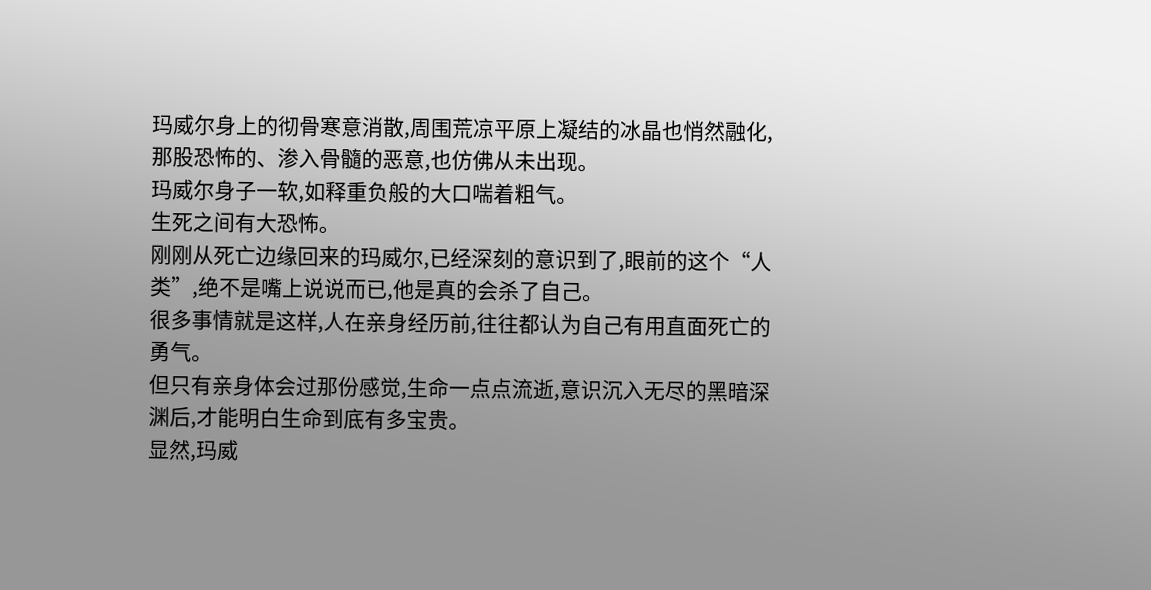玛威尔身上的彻骨寒意消散,周围荒凉平原上凝结的冰晶也悄然融化,那股恐怖的、渗入骨髓的恶意,也仿佛从未出现。
玛威尔身子一软,如释重负般的大口喘着粗气。
生死之间有大恐怖。
刚刚从死亡边缘回来的玛威尔,已经深刻的意识到了,眼前的这个“人类”,绝不是嘴上说说而已,他是真的会杀了自己。
很多事情就是这样,人在亲身经历前,往往都认为自己有用直面死亡的勇气。
但只有亲身体会过那份感觉,生命一点点流逝,意识沉入无尽的黑暗深渊后,才能明白生命到底有多宝贵。
显然,玛威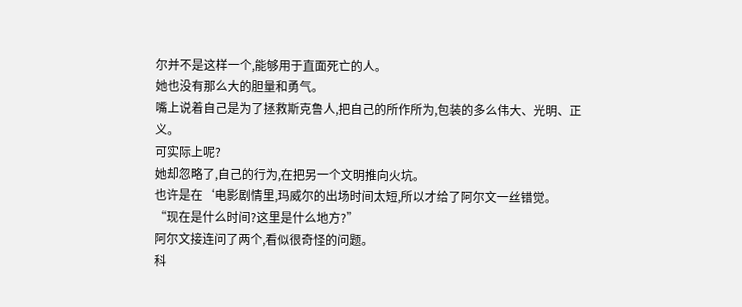尔并不是这样一个,能够用于直面死亡的人。
她也没有那么大的胆量和勇气。
嘴上说着自己是为了拯救斯克鲁人,把自己的所作所为,包装的多么伟大、光明、正义。
可实际上呢?
她却忽略了,自己的行为,在把另一个文明推向火坑。
也许是在‘电影剧情里,玛威尔的出场时间太短,所以才给了阿尔文一丝错觉。
“现在是什么时间?这里是什么地方?”
阿尔文接连问了两个,看似很奇怪的问题。
科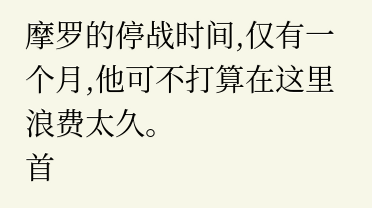摩罗的停战时间,仅有一个月,他可不打算在这里浪费太久。
首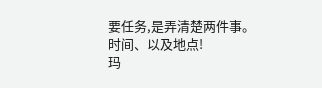要任务,是弄清楚两件事。
时间、以及地点!
玛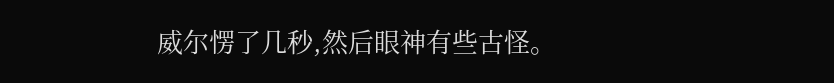威尔愣了几秒,然后眼神有些古怪。